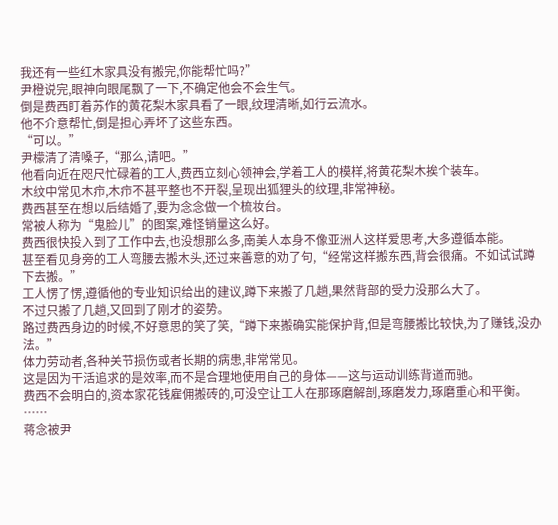我还有一些红木家具没有搬完,你能帮忙吗?”
尹橙说完,眼神向眼尾飘了一下,不确定他会不会生气。
倒是费西盯着苏作的黄花梨木家具看了一眼,纹理清晰,如行云流水。
他不介意帮忙,倒是担心弄坏了这些东西。
“可以。”
尹檬清了清嗓子,“那么,请吧。”
他看向近在咫尺忙碌着的工人,费西立刻心领神会,学着工人的模样,将黄花梨木挨个装车。
木纹中常见木疖,木疖不甚平整也不开裂,呈现出狐狸头的纹理,非常神秘。
费西甚至在想以后结婚了,要为念念做一个梳妆台。
常被人称为“鬼脸儿”的图案,难怪销量这么好。
费西很快投入到了工作中去,也没想那么多,南美人本身不像亚洲人这样爱思考,大多遵循本能。
甚至看见身旁的工人弯腰去搬木头,还过来善意的劝了句,“经常这样搬东西,背会很痛。不如试试蹲下去搬。”
工人愣了愣,遵循他的专业知识给出的建议,蹲下来搬了几趟,果然背部的受力没那么大了。
不过只搬了几趟,又回到了刚才的姿势。
路过费西身边的时候,不好意思的笑了笑,“蹲下来搬确实能保护背,但是弯腰搬比较快,为了赚钱,没办法。”
体力劳动者,各种关节损伤或者长期的病患,非常常见。
这是因为干活追求的是效率,而不是合理地使用自己的身体——这与运动训练背道而驰。
费西不会明白的,资本家花钱雇佣搬砖的,可没空让工人在那琢磨解剖,琢磨发力,琢磨重心和平衡。
……
蒋念被尹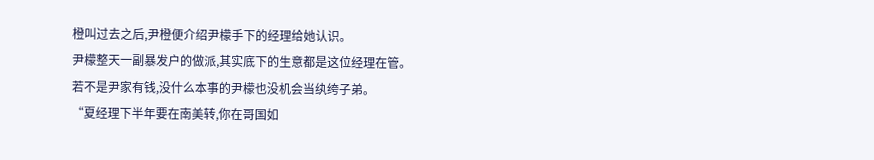橙叫过去之后,尹橙便介绍尹檬手下的经理给她认识。
尹檬整天一副暴发户的做派,其实底下的生意都是这位经理在管。
若不是尹家有钱,没什么本事的尹檬也没机会当纨绔子弟。
“夏经理下半年要在南美转,你在哥国如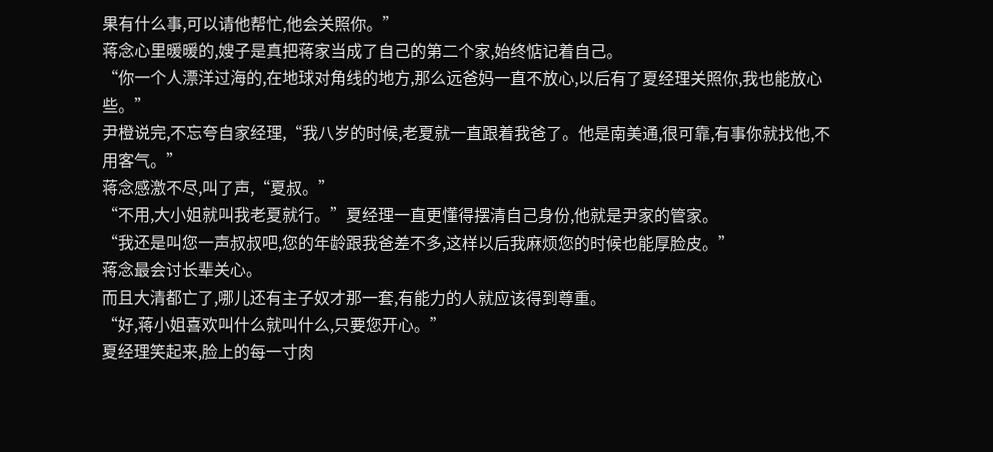果有什么事,可以请他帮忙,他会关照你。”
蒋念心里暖暖的,嫂子是真把蒋家当成了自己的第二个家,始终惦记着自己。
“你一个人漂洋过海的,在地球对角线的地方,那么远爸妈一直不放心,以后有了夏经理关照你,我也能放心些。”
尹橙说完,不忘夸自家经理,“我八岁的时候,老夏就一直跟着我爸了。他是南美通,很可靠,有事你就找他,不用客气。”
蒋念感激不尽,叫了声,“夏叔。”
“不用,大小姐就叫我老夏就行。”夏经理一直更懂得摆清自己身份,他就是尹家的管家。
“我还是叫您一声叔叔吧,您的年龄跟我爸差不多,这样以后我麻烦您的时候也能厚脸皮。”
蒋念最会讨长辈关心。
而且大清都亡了,哪儿还有主子奴才那一套,有能力的人就应该得到尊重。
“好,蒋小姐喜欢叫什么就叫什么,只要您开心。”
夏经理笑起来,脸上的每一寸肉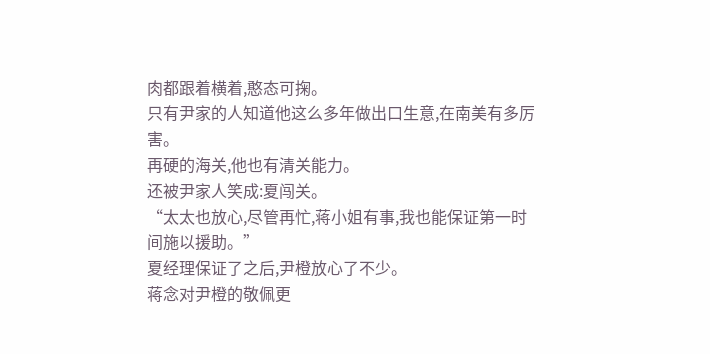肉都跟着横着,憨态可掬。
只有尹家的人知道他这么多年做出口生意,在南美有多厉害。
再硬的海关,他也有清关能力。
还被尹家人笑成:夏闯关。
“太太也放心,尽管再忙,蒋小姐有事,我也能保证第一时间施以援助。”
夏经理保证了之后,尹橙放心了不少。
蒋念对尹橙的敬佩更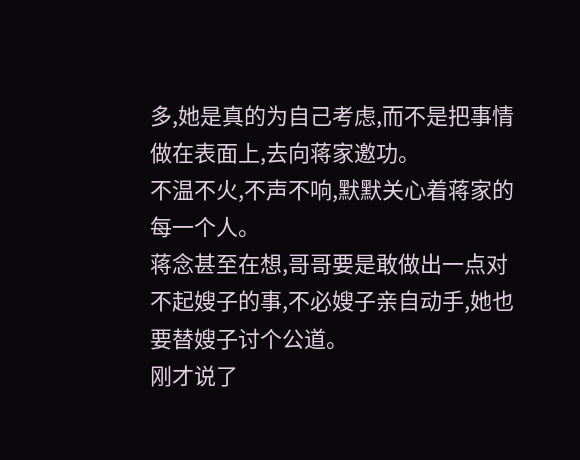多,她是真的为自己考虑,而不是把事情做在表面上,去向蒋家邀功。
不温不火,不声不响,默默关心着蒋家的每一个人。
蒋念甚至在想,哥哥要是敢做出一点对不起嫂子的事,不必嫂子亲自动手,她也要替嫂子讨个公道。
刚才说了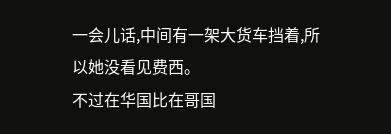一会儿话,中间有一架大货车挡着,所以她没看见费西。
不过在华国比在哥国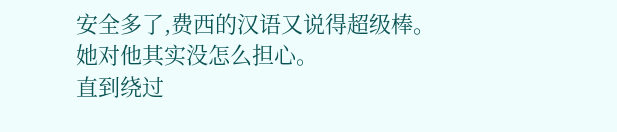安全多了,费西的汉语又说得超级棒。
她对他其实没怎么担心。
直到绕过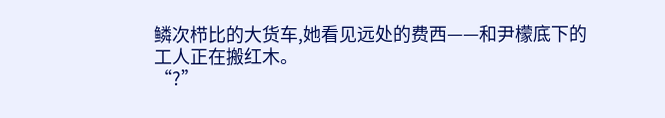鳞次栉比的大货车,她看见远处的费西——和尹檬底下的工人正在搬红木。
“?”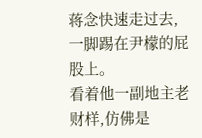蒋念快速走过去,一脚踢在尹檬的屁股上。
看着他一副地主老财样,仿佛是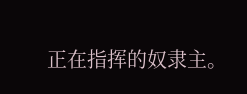正在指挥的奴隶主。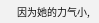因为她的力气小,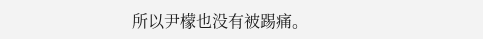所以尹檬也没有被踢痛。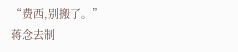“费西,别搬了。”
蒋念去制